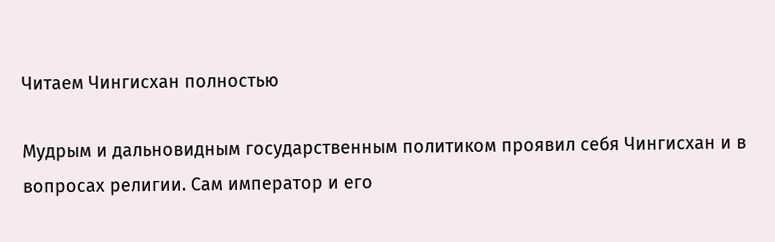Читаем Чингисхан полностью

Мудрым и дальновидным государственным политиком проявил себя Чингисхан и в вопросах религии. Сам император и его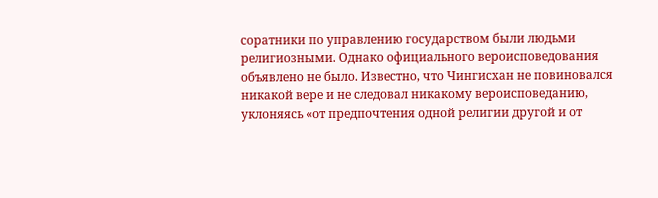соратники по управлению государством были людьми религиозными. Однако официального вероисповедования объявлено не было. Известно, что Чингисхан не повиновался никакой вере и не следовал никакому вероисповеданию, уклоняясь «от предпочтения одной религии другой и от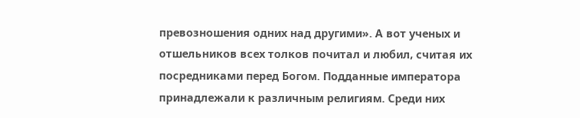превозношения одних над другими». А вот ученых и отшельников всех толков почитал и любил, считая их посредниками перед Богом. Подданные императора принадлежали к различным религиям. Среди них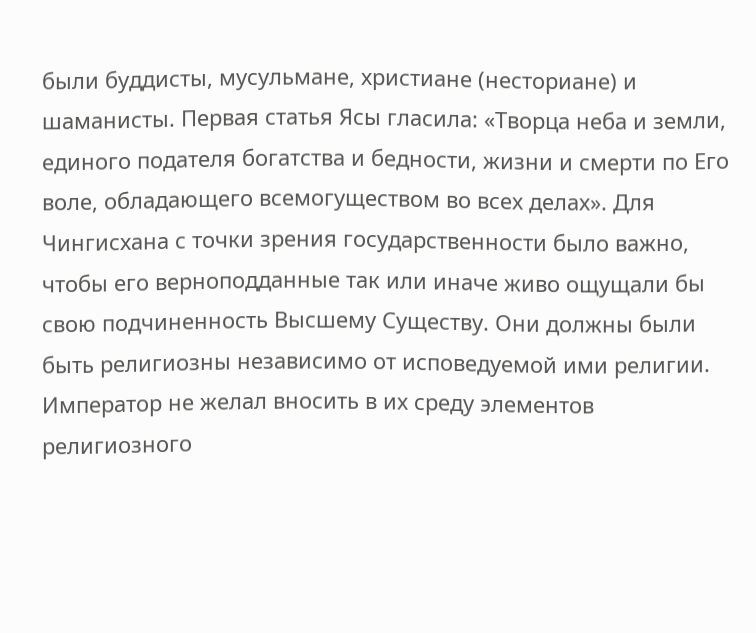были буддисты, мусульмане, христиане (несториане) и шаманисты. Первая статья Ясы гласила: «Творца неба и земли, единого подателя богатства и бедности, жизни и смерти по Его воле, обладающего всемогуществом во всех делах». Для Чингисхана с точки зрения государственности было важно, чтобы его верноподданные так или иначе живо ощущали бы свою подчиненность Высшему Существу. Они должны были быть религиозны независимо от исповедуемой ими религии. Император не желал вносить в их среду элементов религиозного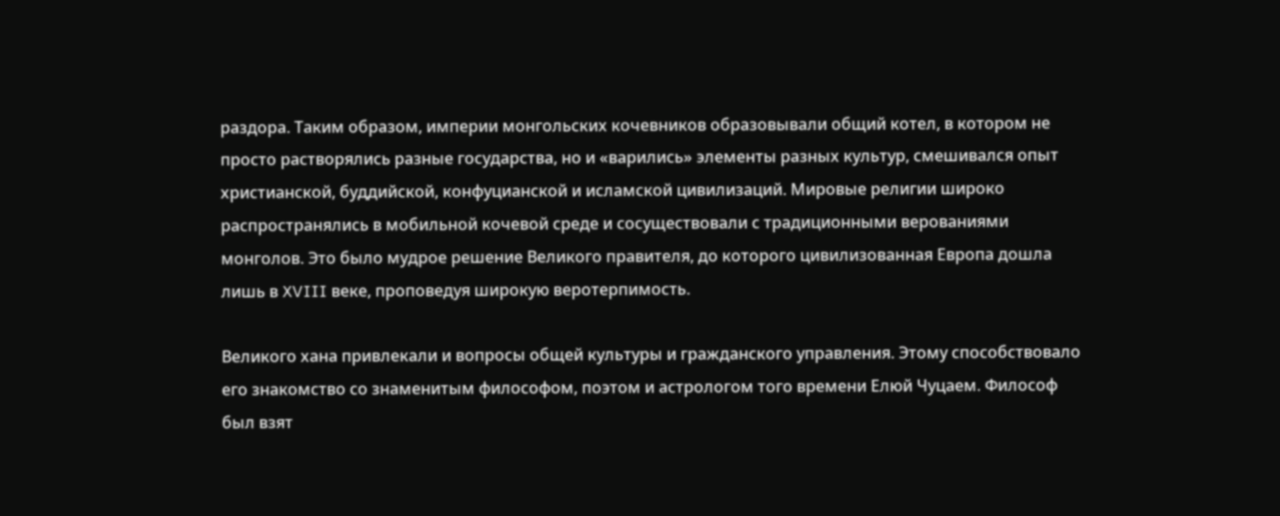раздора. Таким образом, империи монгольских кочевников образовывали общий котел, в котором не просто растворялись разные государства, но и «варились» элементы разных культур, смешивался опыт христианской, буддийской, конфуцианской и исламской цивилизаций. Мировые религии широко распространялись в мобильной кочевой среде и сосуществовали с традиционными верованиями монголов. Это было мудрое решение Великого правителя, до которого цивилизованная Европа дошла лишь в XVIII веке, проповедуя широкую веротерпимость.

Великого хана привлекали и вопросы общей культуры и гражданского управления. Этому способствовало его знакомство со знаменитым философом, поэтом и астрологом того времени Елюй Чуцаем. Философ был взят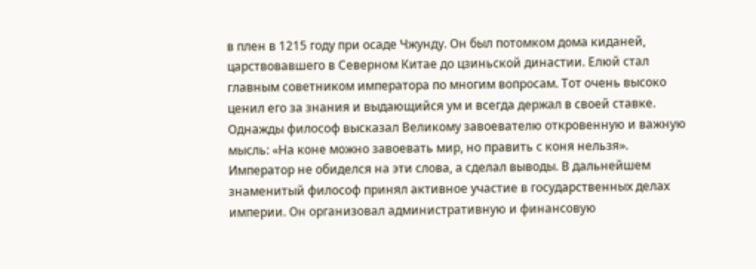в плен в 1215 году при осаде Чжунду. Он был потомком дома киданей, царствовавшего в Северном Китае до цзиньской династии. Елюй стал главным советником императора по многим вопросам. Тот очень высоко ценил его за знания и выдающийся ум и всегда держал в своей ставке. Однажды философ высказал Великому завоевателю откровенную и важную мысль: «На коне можно завоевать мир, но править с коня нельзя». Император не обиделся на эти слова, а сделал выводы. В дальнейшем знаменитый философ принял активное участие в государственных делах империи. Он организовал административную и финансовую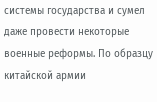системы государства и сумел даже провести некоторые военные реформы. По образцу китайской армии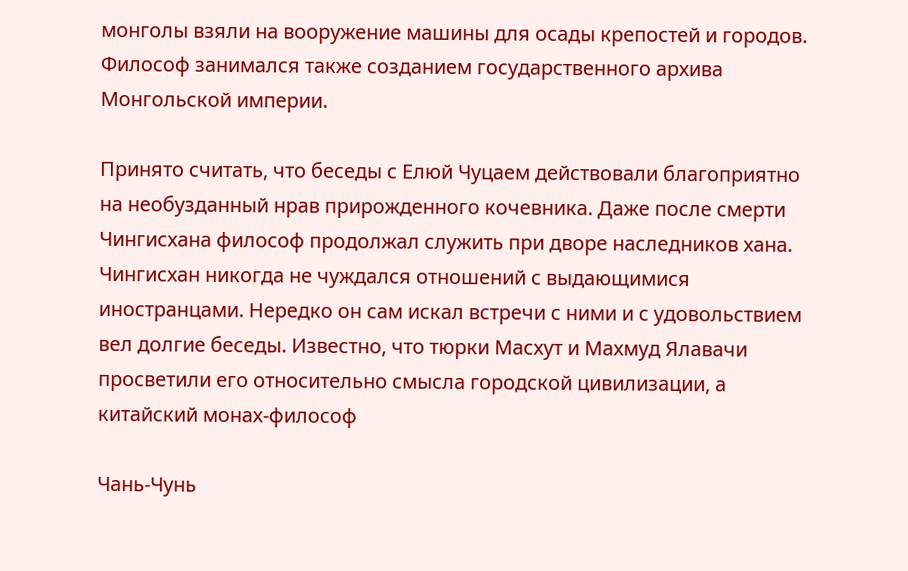монголы взяли на вооружение машины для осады крепостей и городов. Философ занимался также созданием государственного архива Монгольской империи.

Принято считать, что беседы с Елюй Чуцаем действовали благоприятно на необузданный нрав прирожденного кочевника. Даже после смерти Чингисхана философ продолжал служить при дворе наследников хана. Чингисхан никогда не чуждался отношений с выдающимися иностранцами. Нередко он сам искал встречи с ними и с удовольствием вел долгие беседы. Известно, что тюрки Масхут и Махмуд Ялавачи просветили его относительно смысла городской цивилизации, а китайский монах-философ

Чань-Чунь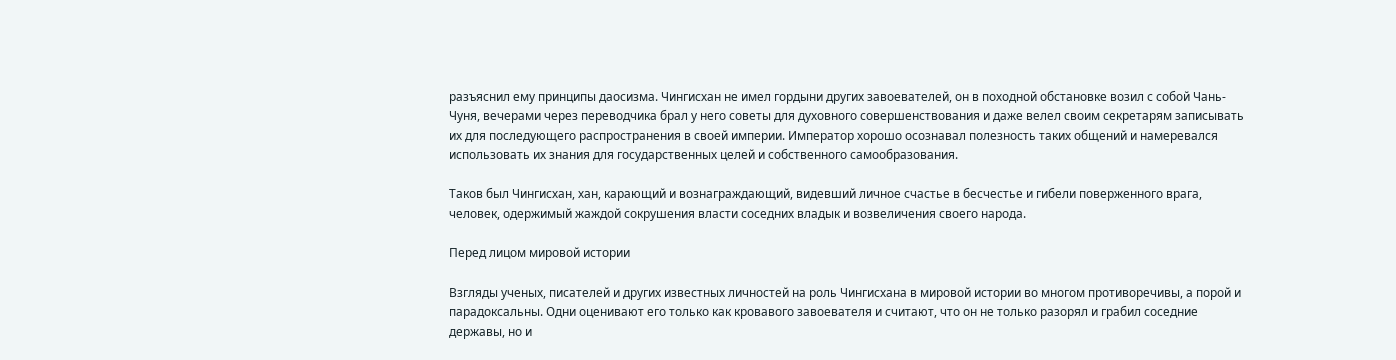разъяснил ему принципы даосизма. Чингисхан не имел гордыни других завоевателей, он в походной обстановке возил с собой Чань-Чуня, вечерами через переводчика брал у него советы для духовного совершенствования и даже велел своим секретарям записывать их для последующего распространения в своей империи. Император хорошо осознавал полезность таких общений и намеревался использовать их знания для государственных целей и собственного самообразования.

Таков был Чингисхан, хан, карающий и вознаграждающий, видевший личное счастье в бесчестье и гибели поверженного врага, человек, одержимый жаждой сокрушения власти соседних владык и возвеличения своего народа.

Перед лицом мировой истории

Взгляды ученых, писателей и других известных личностей на роль Чингисхана в мировой истории во многом противоречивы, а порой и парадоксальны. Одни оценивают его только как кровавого завоевателя и считают, что он не только разорял и грабил соседние державы, но и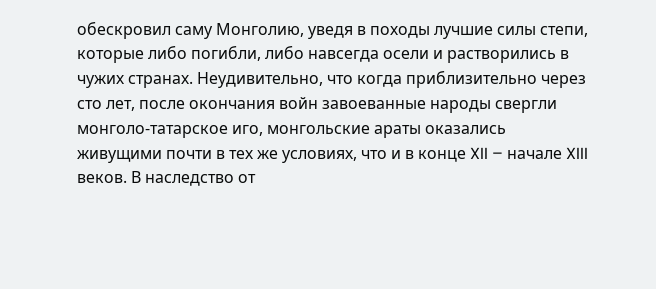обескровил саму Монголию, уведя в походы лучшие силы степи, которые либо погибли, либо навсегда осели и растворились в чужих странах. Неудивительно, что когда приблизительно через сто лет, после окончания войн завоеванные народы свергли монголо-татарское иго, монгольские араты оказались живущими почти в тех же условиях, что и в конце XII – начале XIII веков. В наследство от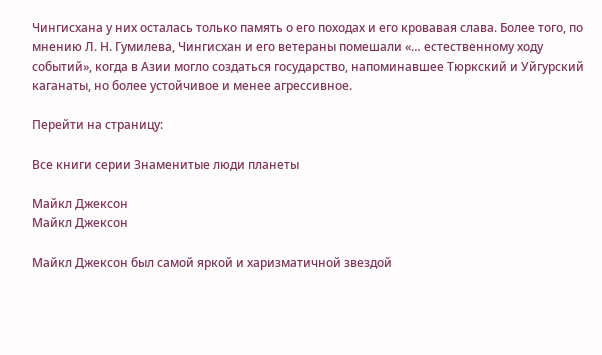Чингисхана у них осталась только память о его походах и его кровавая слава. Более того, по мнению Л. Н. Гумилева, Чингисхан и его ветераны помешали «… естественному ходу событий», когда в Азии могло создаться государство, напоминавшее Тюркский и Уйгурский каганаты, но более устойчивое и менее агрессивное.

Перейти на страницу:

Все книги серии Знаменитые люди планеты

Майкл Джексон
Майкл Джексон

Майкл Джексон был самой яркой и харизматичной звездой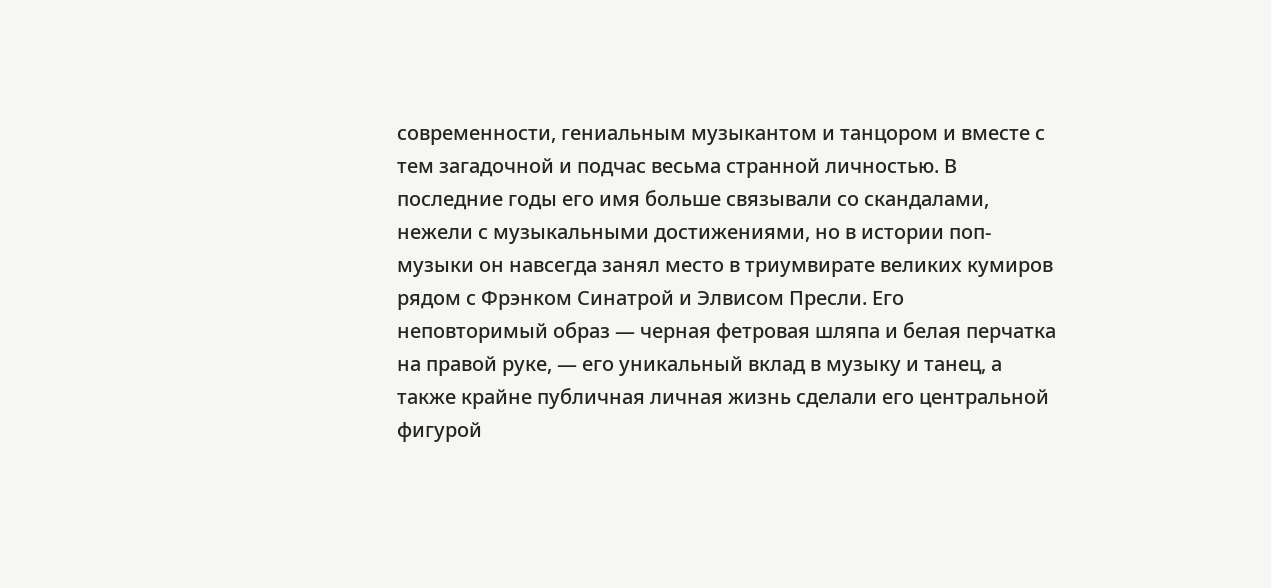современности, гениальным музыкантом и танцором и вместе с тем загадочной и подчас весьма странной личностью. В последние годы его имя больше связывали со скандалами, нежели с музыкальными достижениями, но в истории поп-музыки он навсегда занял место в триумвирате великих кумиров рядом с Фрэнком Синатрой и Элвисом Пресли. Его неповторимый образ — черная фетровая шляпа и белая перчатка на правой руке, — его уникальный вклад в музыку и танец, а также крайне публичная личная жизнь сделали его центральной фигурой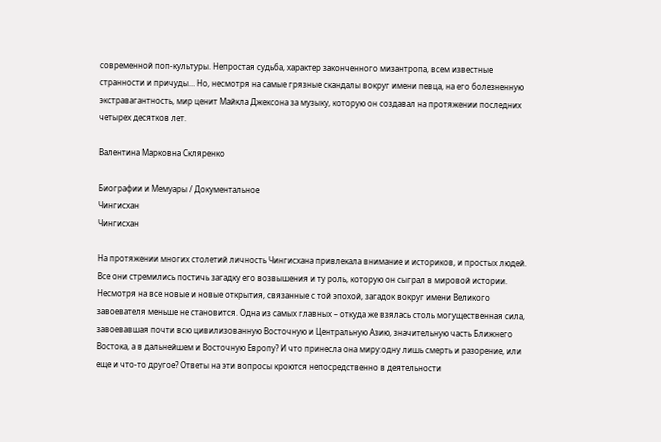современной поп-культуры. Непростая судьба, характер законченного мизантропа, всем известные странности и причуды… Но, несмотря на самые грязные скандалы вокруг имени певца, на его болезненную экстравагантность, мир ценит Майкла Джексона за музыку, которую он создавал на протяжении последних четырех десятков лет.

Валентина Марковна Скляренко

Биографии и Мемуары / Документальное
Чингисхан
Чингисхан

На протяжении многих столетий личность Чингисхана привлекала внимание и историков, и простых людей. Все они стремились постичь загадку его возвышения и ту роль, которую он сыграл в мировой истории. Несмотря на все новые и новые открытия, связанные с той эпохой, загадок вокруг имени Великого завоевателя меньше не становится. Одна из самых главных – откуда же взялась столь могущественная сила, завоевавшая почти всю цивилизованную Восточную и Центральную Азию, значительную часть Ближнего Востока, а в дальнейшем и Восточную Европу? И что принесла она миру:одну лишь смерть и разорение, или еще и что-то другое? Ответы на эти вопросы кроются непосредственно в деятельности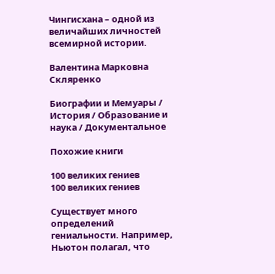Чингисхана – одной из величайших личностей всемирной истории.

Валентина Марковна Скляренко

Биографии и Мемуары / История / Образование и наука / Документальное

Похожие книги

100 великих гениев
100 великих гениев

Существует много определений гениальности. Например, Ньютон полагал, что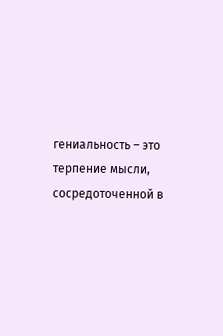гениальность – это терпение мысли, сосредоточенной в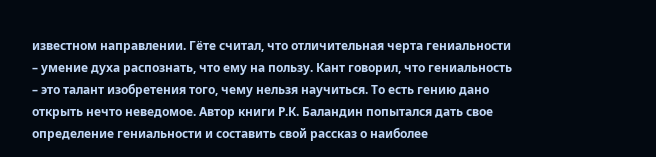известном направлении. Гёте считал, что отличительная черта гениальности – умение духа распознать, что ему на пользу. Кант говорил, что гениальность – это талант изобретения того, чему нельзя научиться. То есть гению дано открыть нечто неведомое. Автор книги Р.К. Баландин попытался дать свое определение гениальности и составить свой рассказ о наиболее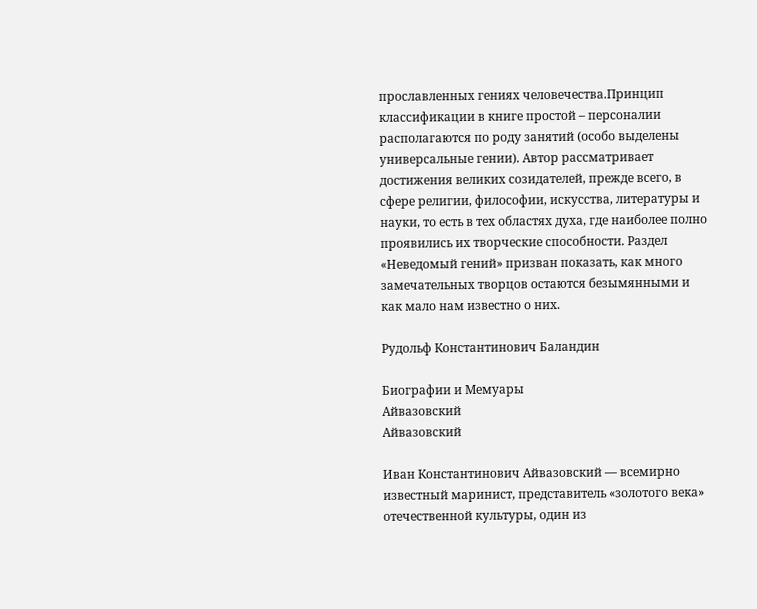прославленных гениях человечества.Принцип классификации в книге простой – персоналии располагаются по роду занятий (особо выделены универсальные гении). Автор рассматривает достижения великих созидателей, прежде всего, в сфере религии, философии, искусства, литературы и науки, то есть в тех областях духа, где наиболее полно проявились их творческие способности. Раздел «Неведомый гений» призван показать, как много замечательных творцов остаются безымянными и как мало нам известно о них.

Рудольф Константинович Баландин

Биографии и Мемуары
Айвазовский
Айвазовский

Иван Константинович Айвазовский — всемирно известный маринист, представитель «золотого века» отечественной культуры, один из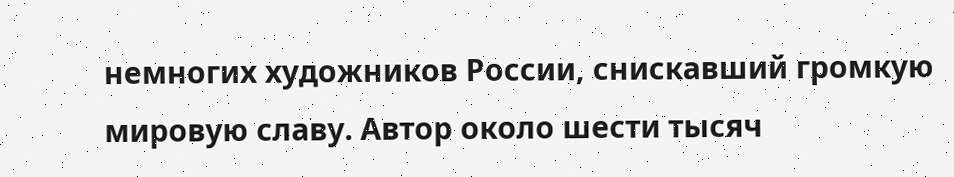немногих художников России, снискавший громкую мировую славу. Автор около шести тысяч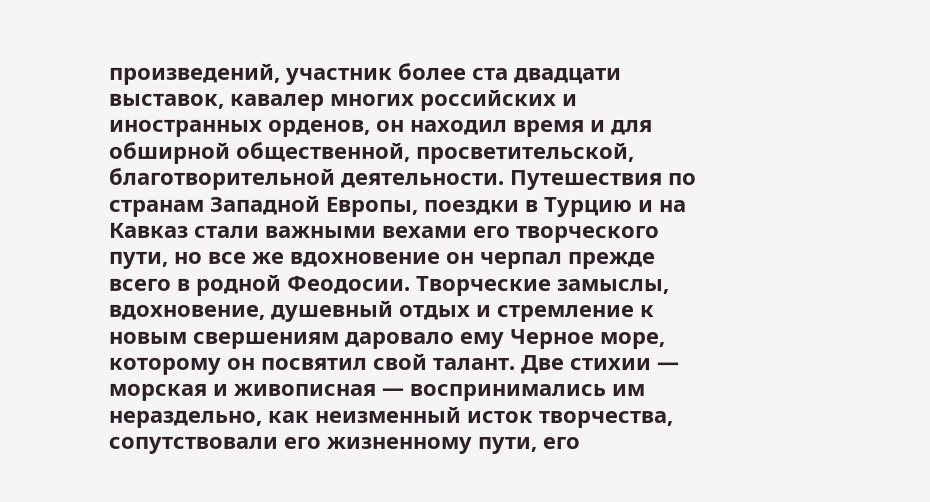произведений, участник более ста двадцати выставок, кавалер многих российских и иностранных орденов, он находил время и для обширной общественной, просветительской, благотворительной деятельности. Путешествия по странам Западной Европы, поездки в Турцию и на Кавказ стали важными вехами его творческого пути, но все же вдохновение он черпал прежде всего в родной Феодосии. Творческие замыслы, вдохновение, душевный отдых и стремление к новым свершениям даровало ему Черное море, которому он посвятил свой талант. Две стихии — морская и живописная — воспринимались им нераздельно, как неизменный исток творчества, сопутствовали его жизненному пути, его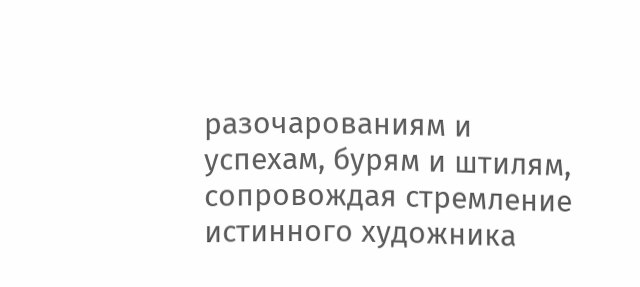разочарованиям и успехам, бурям и штилям, сопровождая стремление истинного художника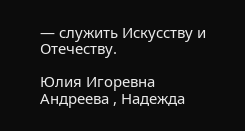— служить Искусству и Отечеству.

Юлия Игоревна Андреева , Надежда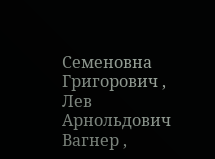Семеновна Григорович , Лев Арнольдович Вагнер ,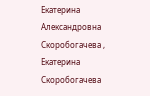Екатерина Александровна Скоробогачева , Екатерина Скоробогачева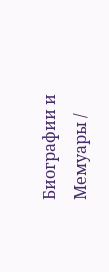Биографии и Мемуары /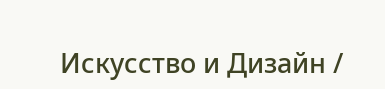Искусство и Дизайн /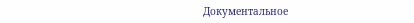Документальное